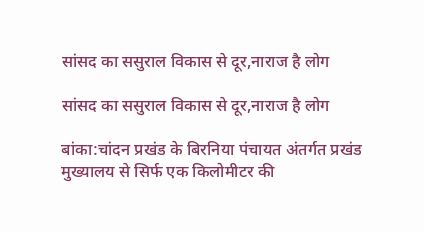सांसद का ससुराल विकास से दूर,नाराज है लोग

सांसद का ससुराल विकास से दूर,नाराज है लोग

बांका:चांदन प्रखंड के बिरनिया पंचायत अंतर्गत प्रखंड मुख्यालय से सिर्फ एक किलोमीटर की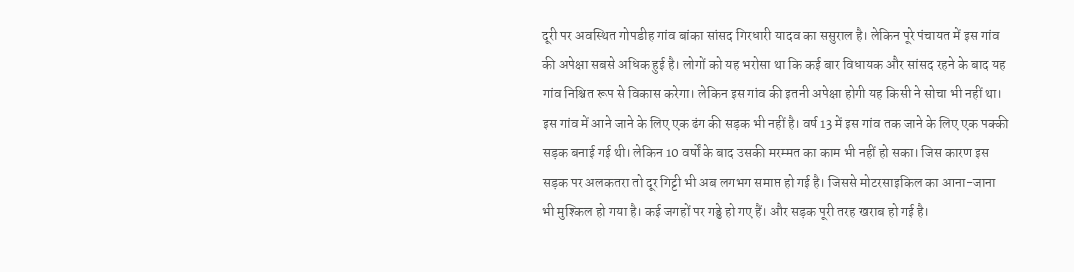दूरी पर अवस्थित गोपडीह गांव बांका सांसद गिरधारी यादव का ससुराल है। लेकिन पूरे पंचायत में इस गांव की अपेक्षा सबसे अधिक हुई है। लोगों को यह भरोसा था कि कई बार विधायक और सांसद रहने के बाद यह गांव निश्चित रूप से विकास करेगा। लेकिन इस गांव की इतनी अपेक्षा होगी यह किसी ने सोचा भी नहीं था। इस गांव में आने जाने के लिए एक ढंग की सड़क भी नहीं है। वर्ष 13 में इस गांव तक जाने के लिए एक पक्की सड़क बनाई गई थी। लेकिन 10 वर्षों के बाद उसकी मरम्मत का काम भी नहीं हो सका। जिस कारण इस सड़क पर अलकतरा तो दूर गिट्टी भी अब लगभग समाप्त हो गई है। जिससे मोटरसाइकिल का आना-जाना भी मुश्किल हो गया है। कई जगहों पर गड्ढे हो गए हैं। और सड़क पूरी तरह खराब हो गई है।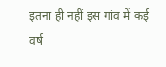इतना ही नहीं इस गांव में कई वर्ष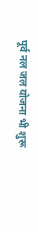पूर्व नल जल योजना भी शुरू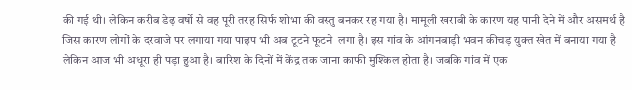की गई थी। लेकिन करीब डेढ़ वर्षो से वह पूरी तरह सिर्फ शोभा की वस्तु बनकर रह गया है। मामूली खराबी के कारण यह पानी देने में और असमर्थ है जिस कारण लोगों के दरवाजे पर लगाया गया पाइप भी अब टूटने फूटने  लगा है। इस गांव के आंगनबाड़ी भवन कीचड़ युक्त खेत में बनाया गया है लेकिन आज भी अधूरा ही पड़ा हुआ है। बारिश के दिनों में केंद्र तक जाना काफी मुश्किल होता है। जबकि गांव में एक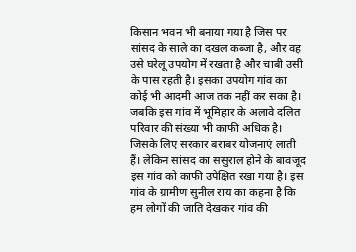किसान भवन भी बनाया गया है जिस पर सांसद के साले का दखल कब्जा है, और वह उसे घरेलू उपयोग में रखता है और चाबी उसी के पास रहती है। इसका उपयोग गांव का कोई भी आदमी आज तक नहीं कर सका है। जबकि इस गांव में भूमिहार के अलावे दलित परिवार की संख्या भी काफी अधिक है। जिसके लिए सरकार बराबर योजनाएं लाती हैं। लेकिन सांसद का ससुराल होने के बावजूद इस गांव को काफी उपेक्षित रखा गया है। इस गांव के ग्रामीण सुनील राय का कहना है कि हम लोगों की जाति देखकर गांव की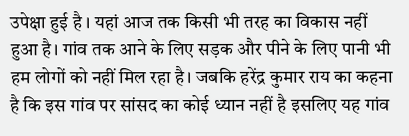उपेक्षा हुई है । यहां आज तक किसी भी तरह का विकास नहीं हुआ है। गांव तक आने के लिए सड़क और पीने के लिए पानी भी हम लोगों को नहीं मिल रहा है। जबकि हरेंद्र कुमार राय का कहना है कि इस गांव पर सांसद का कोई ध्यान नहीं है इसलिए यह गांव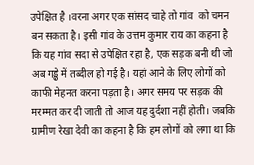उपेक्षित है ।वरना अगर एक सांसद चाहे तो गांव  को चमन बन सकता है। इसी गांव के उत्तम कुमार राय का कहना है कि यह गांव सदा से उपेक्षित रहा है, एक सड़क बनी थी जो अब गड्ढे में तब्दील हो गई है। यहां आने के लिए लोगों को काफी मेहनत करना पड़ता है। अगर समय पर सड़क की मरम्मत कर दी जाती तो आज यह दुर्दशा नहीं होती। जबकि ग्रामीण रेखा देवी का कहना है कि हम लोगों को लगा था कि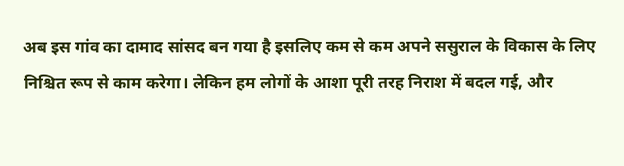अब इस गांव का दामाद सांसद बन गया है इसलिए कम से कम अपने ससुराल के विकास के लिए निश्चित रूप से काम करेगा। लेकिन हम लोगों के आशा पूरी तरह निराश में बदल गई, और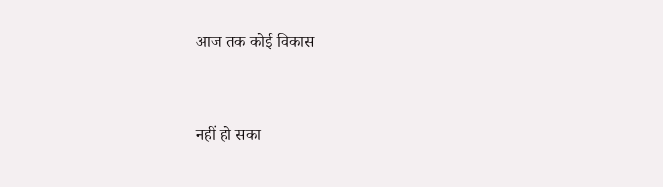आज तक कोई विकास


नहीं हो सका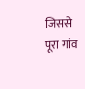जिससे पूरा गांव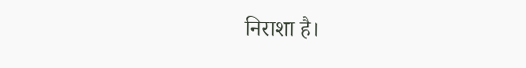निराशा है।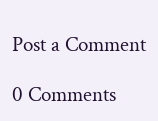Post a Comment

0 Comments